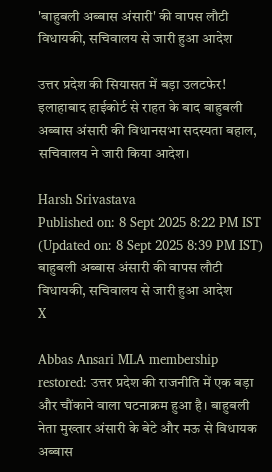'बाहुबली अब्बास अंसारी' की वापस लौटी विधायकी, सचिवालय से जारी हुआ आदेश

उत्तर प्रदेश की सियासत में बड़ा उलटफेर! इलाहाबाद हाईकोर्ट से राहत के बाद बाहुबली अब्बास अंसारी की विधानसभा सदस्यता बहाल, सचिवालय ने जारी किया आदेश।

Harsh Srivastava
Published on: 8 Sept 2025 8:22 PM IST (Updated on: 8 Sept 2025 8:39 PM IST)
बाहुबली अब्बास अंसारी की वापस लौटी विधायकी, सचिवालय से जारी हुआ आदेश
X

Abbas Ansari MLA membership restored: उत्तर प्रदेश की राजनीति में एक बड़ा और चौंकाने वाला घटनाक्रम हुआ है। बाहुबली नेता मुख्तार अंसारी के बेटे और मऊ से विधायक अब्बास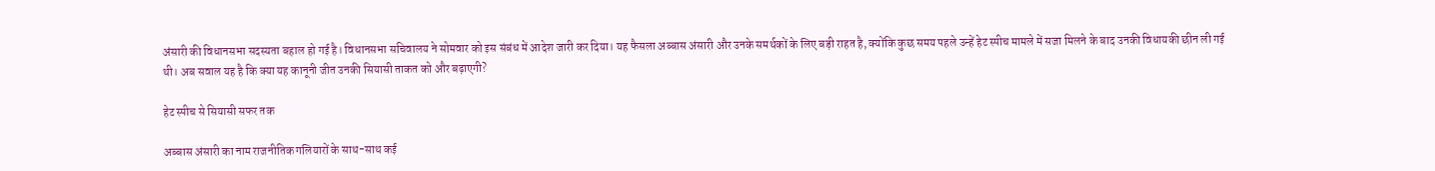अंसारी की विधानसभा सदस्यता बहाल हो गई है। विधानसभा सचिवालय ने सोमवार को इस संबंध में आदेश जारी कर दिया। यह फैसला अब्बास अंसारी और उनके समर्थकों के लिए बड़ी राहत है, क्योंकि कुछ समय पहले उन्हें हेट स्पीच मामले में सजा मिलने के बाद उनकी विधायकी छीन ली गई थी। अब सवाल यह है कि क्या यह कानूनी जीत उनकी सियासी ताकत को और बढ़ाएगी?

हेट स्पीच से सियासी सफर तक

अब्बास अंसारी का नाम राजनीतिक गलियारों के साथ-साथ कई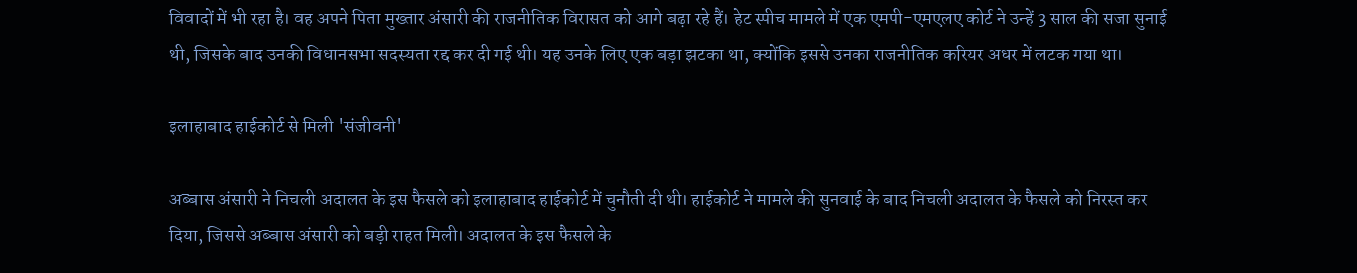विवादों में भी रहा है। वह अपने पिता मुख्तार अंसारी की राजनीतिक विरासत को आगे बढ़ा रहे हैं। हेट स्पीच मामले में एक एमपी-एमएलए कोर्ट ने उन्हें 3 साल की सजा सुनाई थी, जिसके बाद उनकी विधानसभा सदस्यता रद्द कर दी गई थी। यह उनके लिए एक बड़ा झटका था, क्योंकि इससे उनका राजनीतिक करियर अधर में लटक गया था।

इलाहाबाद हाईकोर्ट से मिली 'संजीवनी'

अब्बास अंसारी ने निचली अदालत के इस फैसले को इलाहाबाद हाईकोर्ट में चुनौती दी थी। हाईकोर्ट ने मामले की सुनवाई के बाद निचली अदालत के फैसले को निरस्त कर दिया, जिससे अब्बास अंसारी को बड़ी राहत मिली। अदालत के इस फैसले के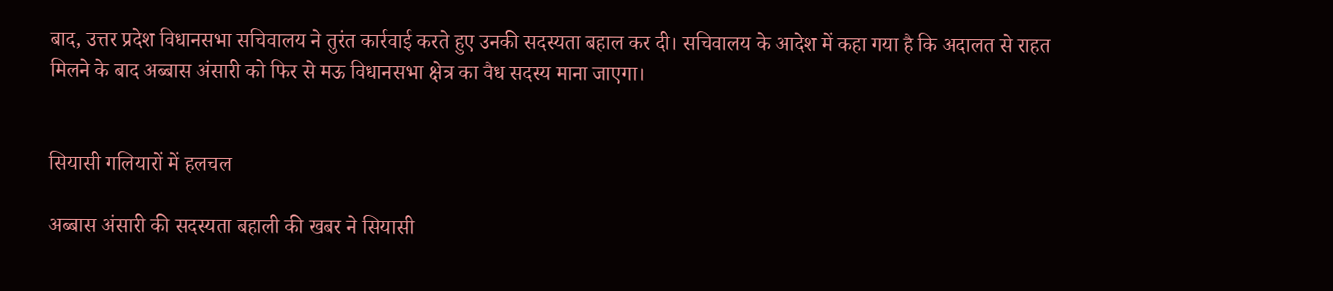बाद, उत्तर प्रदेश विधानसभा सचिवालय ने तुरंत कार्रवाई करते हुए उनकी सदस्यता बहाल कर दी। सचिवालय के आदेश में कहा गया है कि अदालत से राहत मिलने के बाद अब्बास अंसारी को फिर से मऊ विधानसभा क्षेत्र का वैध सदस्य माना जाएगा।


सियासी गलियारों में हलचल

अब्बास अंसारी की सदस्यता बहाली की खबर ने सियासी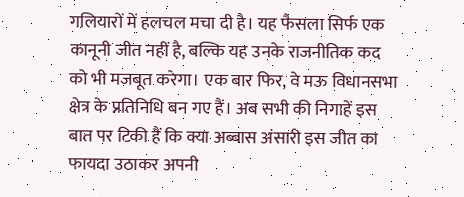गलियारों में हलचल मचा दी है। यह फैसला सिर्फ एक कानूनी जीत नहीं है, बल्कि यह उनके राजनीतिक कद को भी मजबूत करेगा। एक बार फिर, वे मऊ विधानसभा क्षेत्र के प्रतिनिधि बन गए हैं। अब सभी की निगाहें इस बात पर टिकी हैं कि क्या अब्बास अंसारी इस जीत का फायदा उठाकर अपनी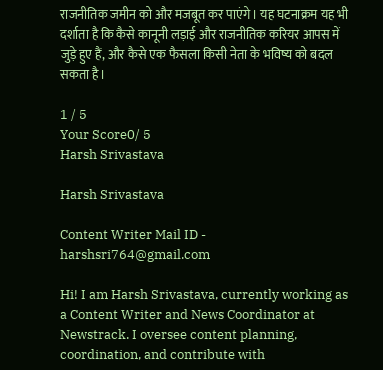राजनीतिक जमीन को और मजबूत कर पाएंगे। यह घटनाक्रम यह भी दर्शाता है कि कैसे कानूनी लड़ाई और राजनीतिक करियर आपस में जुड़े हुए हैं, और कैसे एक फैसला किसी नेता के भविष्य को बदल सकता है।

1 / 5
Your Score0/ 5
Harsh Srivastava

Harsh Srivastava

Content Writer Mail ID - harshsri764@gmail.com

Hi! I am Harsh Srivastava, currently working as a Content Writer and News Coordinator at Newstrack. I oversee content planning, coordination, and contribute with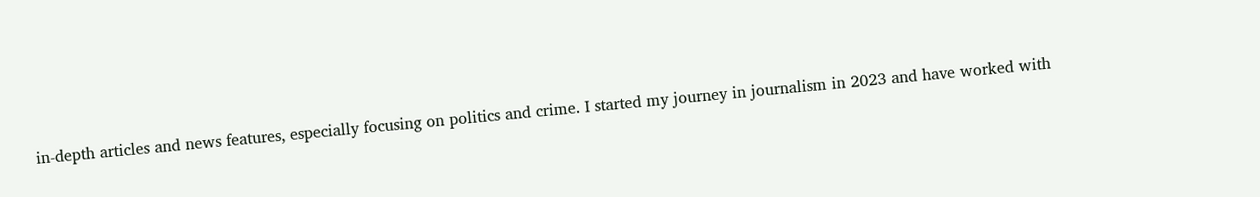in-depth articles and news features, especially focusing on politics and crime. I started my journey in journalism in 2023 and have worked with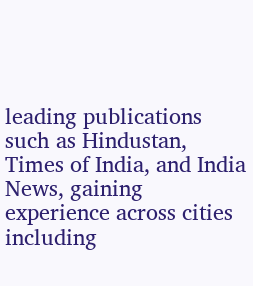leading publications such as Hindustan, Times of India, and India News, gaining experience across cities including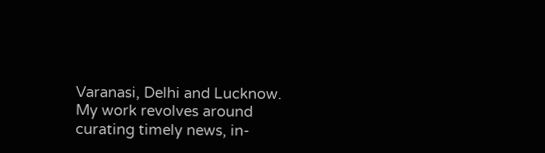Varanasi, Delhi and Lucknow. My work revolves around curating timely news, in-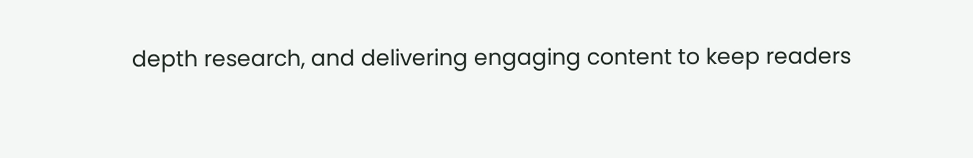depth research, and delivering engaging content to keep readers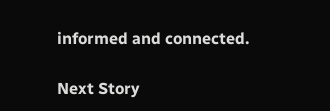informed and connected.

Next Story